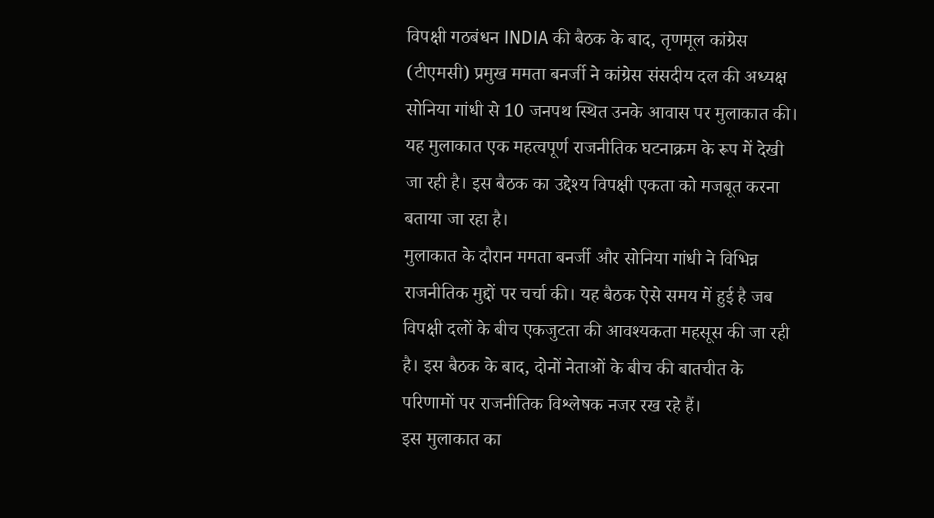विपक्षी गठबंधन INDIA की बैठक के बाद, तृणमूल कांग्रेस (टीएमसी) प्रमुख ममता बनर्जी ने कांग्रेस संसदीय दल की अध्यक्ष सोनिया गांधी से 10 जनपथ स्थित उनके आवास पर मुलाकात की। यह मुलाकात एक महत्वपूर्ण राजनीतिक घटनाक्रम के रूप में देखी जा रही है। इस बैठक का उद्देश्य विपक्षी एकता को मजबूत करना बताया जा रहा है।
मुलाकात के दौरान ममता बनर्जी और सोनिया गांधी ने विभिन्न राजनीतिक मुद्दों पर चर्चा की। यह बैठक ऐसे समय में हुई है जब विपक्षी दलों के बीच एकजुटता की आवश्यकता महसूस की जा रही है। इस बैठक के बाद, दोनों नेताओं के बीच की बातचीत के परिणामों पर राजनीतिक विश्लेषक नजर रख रहे हैं।
इस मुलाकात का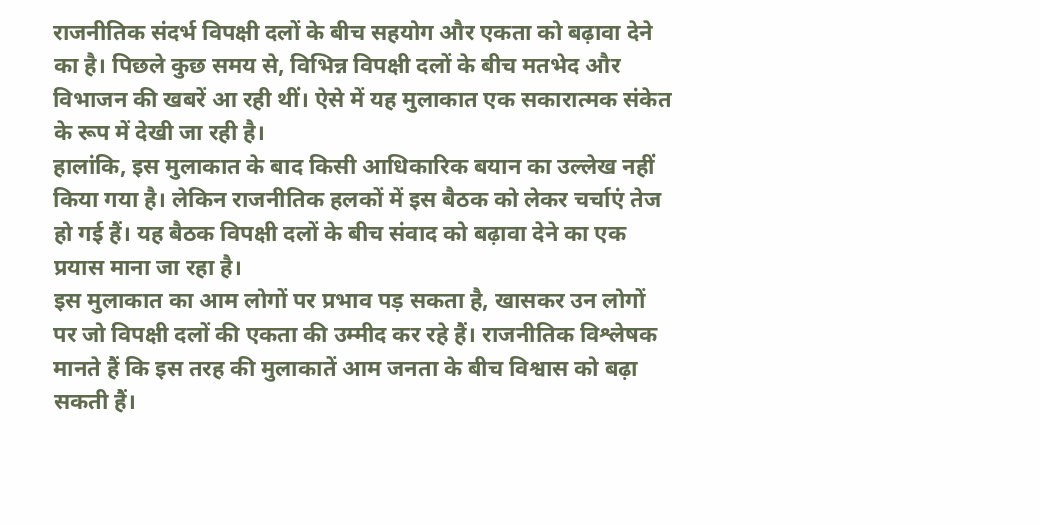राजनीतिक संदर्भ विपक्षी दलों के बीच सहयोग और एकता को बढ़ावा देने का है। पिछले कुछ समय से, विभिन्न विपक्षी दलों के बीच मतभेद और विभाजन की खबरें आ रही थीं। ऐसे में यह मुलाकात एक सकारात्मक संकेत के रूप में देखी जा रही है।
हालांकि, इस मुलाकात के बाद किसी आधिकारिक बयान का उल्लेख नहीं किया गया है। लेकिन राजनीतिक हलकों में इस बैठक को लेकर चर्चाएं तेज हो गई हैं। यह बैठक विपक्षी दलों के बीच संवाद को बढ़ावा देने का एक प्रयास माना जा रहा है।
इस मुलाकात का आम लोगों पर प्रभाव पड़ सकता है, खासकर उन लोगों पर जो विपक्षी दलों की एकता की उम्मीद कर रहे हैं। राजनीतिक विश्लेषक मानते हैं कि इस तरह की मुलाकातें आम जनता के बीच विश्वास को बढ़ा सकती हैं।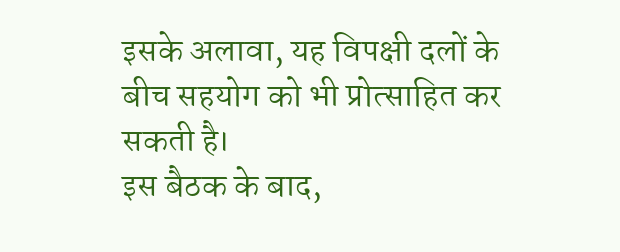इसके अलावा, यह विपक्षी दलों के बीच सहयोग को भी प्रोत्साहित कर सकती है।
इस बैठक के बाद,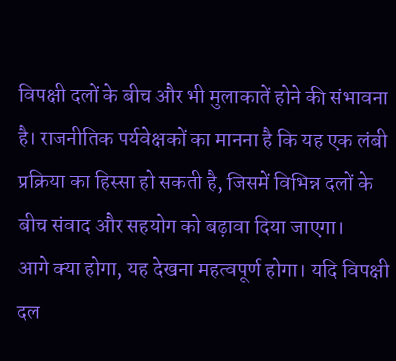विपक्षी दलों के बीच और भी मुलाकातें होने की संभावना है। राजनीतिक पर्यवेक्षकों का मानना है कि यह एक लंबी प्रक्रिया का हिस्सा हो सकती है, जिसमें विभिन्न दलों के बीच संवाद और सहयोग को बढ़ावा दिया जाएगा।
आगे क्या होगा, यह देखना महत्वपूर्ण होगा। यदि विपक्षी दल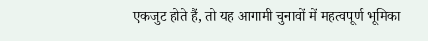एकजुट होते हैं, तो यह आगामी चुनावों में महत्वपूर्ण भूमिका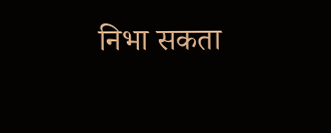निभा सकता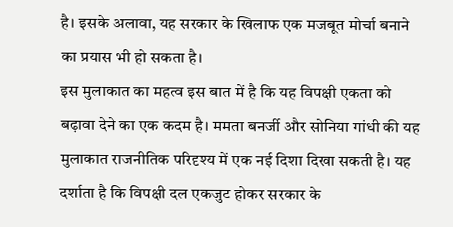है। इसके अलावा, यह सरकार के खिलाफ एक मजबूत मोर्चा बनाने का प्रयास भी हो सकता है।
इस मुलाकात का महत्व इस बात में है कि यह विपक्षी एकता को बढ़ावा देने का एक कदम है। ममता बनर्जी और सोनिया गांधी की यह मुलाकात राजनीतिक परिदृश्य में एक नई दिशा दिखा सकती है। यह दर्शाता है कि विपक्षी दल एकजुट होकर सरकार के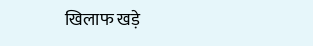खिलाफ खड़े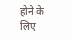होने के लिए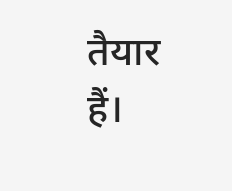तैयार हैं।